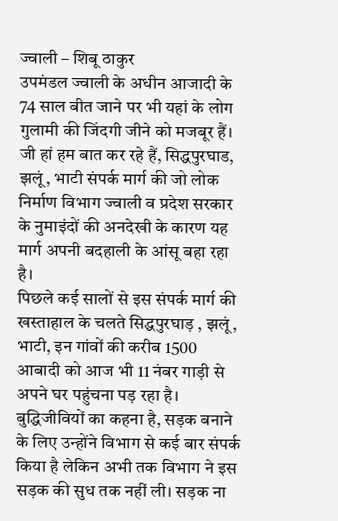ज्वाली – शिबू ठाकुर
उपमंडल ज्वाली के अधीन आजादी के 74 साल बीत जाने पर भी यहां के लोग गुलामी की जिंदगी जीने को मजबूर हैं। जी हां हम बात कर रहे हैं, सिद्धपुरघाड, झलूं, भाटी संपर्क मार्ग की जो लोक निर्माण विभाग ज्वाली व प्रदेश सरकार के नुमाइंदों की अनदेखी के कारण यह मार्ग अपनी बदहाली के आंसू बहा रहा है।
पिछले कई सालों से इस संपर्क मार्ग की खस्ताहाल के चलते सिद्धपुरघाड़ , झलूं, भाटी, इन गांवों की करीब 1500 आबादी को आज भी 11 नंबर गाड़ी से अपने घर पहुंचना पड़ रहा है।
बुद्धिजीवियों का कहना है, सड़क बनाने के लिए उन्होंने विभाग से कई बार संपर्क किया है लेकिन अभी तक विभाग ने इस सड़क की सुध तक नहीं ली। सड़क ना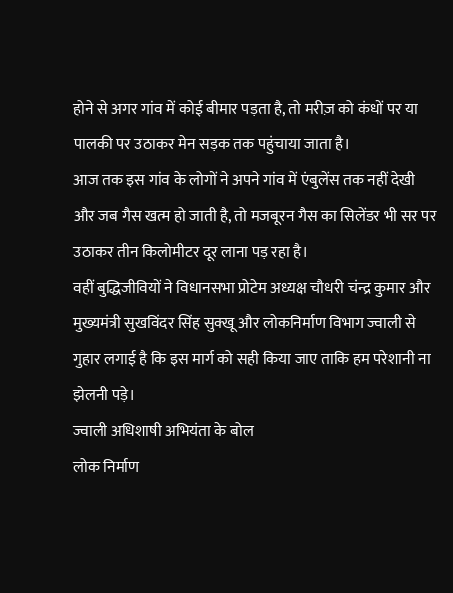होने से अगर गांव में कोई बीमार पड़ता है, तो मरीज़ को कंधों पर या पालकी पर उठाकर मेन सड़क तक पहुंचाया जाता है।
आज तक इस गांव के लोगों ने अपने गांव में एंबुलेंस तक नहीं देखी और जब गैस खत्म हो जाती है, तो मजबूरन गैस का सिलेंडर भी सर पर उठाकर तीन किलोमीटर दूर लाना पड़ रहा है।
वहीं बुद्धिजीवियों ने विधानसभा प्रोटेम अध्यक्ष चौधरी चंन्द्र कुमार और मुख्यमंत्री सुखविंदर सिंह सुक्खू और लोकनिर्माण विभाग ज्वाली से गुहार लगाई है कि इस मार्ग को सही किया जाए ताकि हम परेशानी ना झेलनी पड़े।
ज्वाली अधिशाषी अभियंता के बोल
लोक निर्माण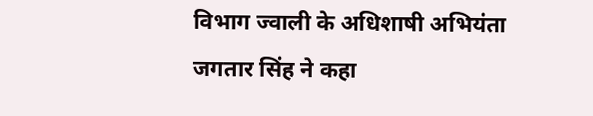विभाग ज्वाली के अधिशाषी अभियंता जगतार सिंह ने कहा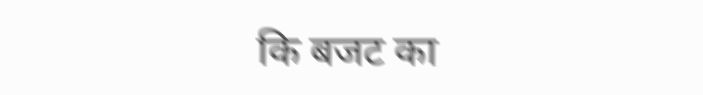कि बजट का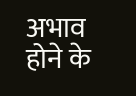अभाव होने के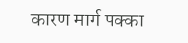कारण मार्ग पक्का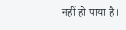नहीं हो पाया है।